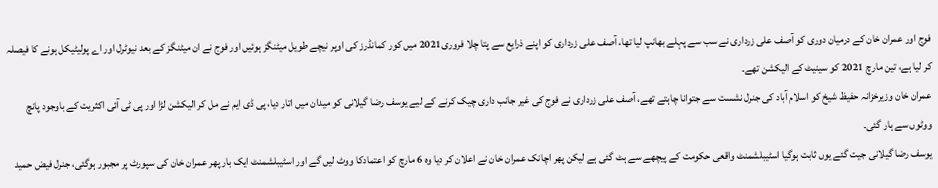فوج اور عمران خان کے درمیان دوری کو آصف علی زرداری نے سب سے پہلے بھانپ لیا تھا، آصف علی زرداری کو اپنے ذرایع سے پتا چلا فروری2021 میں کور کمانڈرز کی اوپر نیچے طویل میٹنگز ہوئیں اور فوج نے ان میٹنگز کے بعد نیوٹرل اور اے پولیٹیکل ہونے کا فیصلہ کر لیا ہے، تین مارچ 2021 کو سینیٹ کے الیکشن تھے۔
عمران خان وزیرخزانہ حفیظ شیخ کو اسلام آباد کی جنرل نشست سے جتوانا چاہتے تھے، آصف علی زرداری نے فوج کی غیر جانب داری چیک کرنے کے لیے یوسف رضا گیلانی کو میدان میں اتار دیا، پی ڈی ایم نے مل کر الیکشن لڑا اور پی ٹی آئی اکثریت کے باوجود پانچ ووٹوں سے ہار گئی۔
یوسف رضا گیلانی جیت گئے یوں ثابت ہوگیا اسٹیبلشمنٹ واقعی حکومت کے پیچھے سے ہٹ گئی ہے لیکن پھر اچانک عمران خان نے اعلان کر دیا وہ 6 مارچ کو اعتمادکا ووٹ لیں گے اور اسٹیبلشمنٹ ایک بار پھر عمران خان کی سپورٹ پر مجبور ہوگئی، جنرل فیض حمید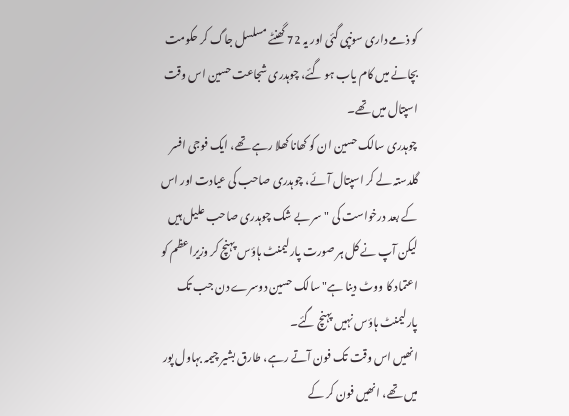کو ذمے داری سونپی گئی اور یہ 72 گھنٹے مسلسل جاگ کر حکومت بچانے میں کام یاب ہو گئے، چوہدری شجاعت حسین اس وقت اسپتال میں تھے۔
چوہدری سالک حسین ان کو کھانا کھلا رہے تھے، ایک فوجی افسر گلدستہ لے کر اسپتال آئے، چوہدری صاحب کی عیادت اور اس کے بعد درخواست کی "سر بے شک چوہدری صاحب علیل ہیں لیکن آپ نے کل ہر صورت پارلیمنٹ ہاؤس پہنچ کر وزیراعظم کو اعتماد کا ووٹ دینا ہے" سالک حسین دوسرے دن جب تک پارلیمنٹ ہاؤس نہیں پہنچ گئے۔
انھیں اس وقت تک فون آتے رہے، طارق بشیر چیمہ بہاول پور میں تھے، انھیں فون کر کے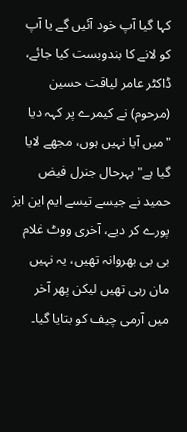کہا گیا آپ خود آئیں گے یا آپ کو لانے کا بندوبست کیا جائے، ڈاکٹر عامر لیاقت حسین (مرحوم) نے کیمرے پر کہہ دیا "میں آیا نہیں ہوں، مجھے لایا گیا ہے" بہرحال جنرل فیض حمید نے جیسے تیسے ایم این ایز پورے کر دیے، آخری ووٹ غلام بی بی بھروانہ تھیں، یہ نہیں مان رہی تھیں لیکن پھر آخر میں آرمی چیف کو بتایا گیا۔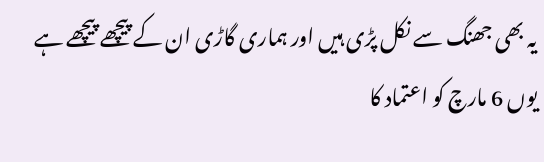یہ بھی جھنگ سے نکل پڑی ہیں اور ہماری گاڑی ان کے پیچھے پیچھے ہے یوں 6 مارچ کو اعتماد کا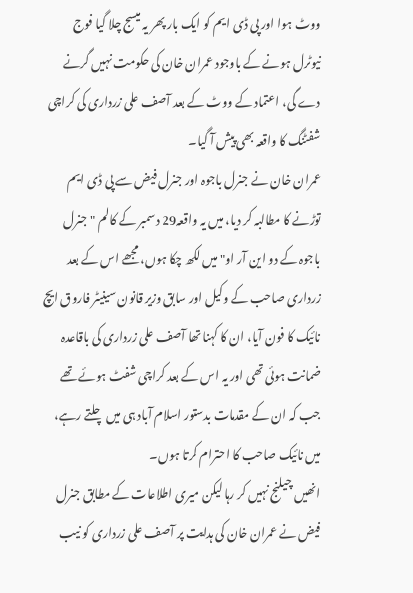ووٹ ہوا اور پی ڈی ایم کو ایک بار پھر یہ میسج چلا گیا فوج نیوٹرل ہونے کے باوجود عمران خان کی حکومت نہیں گرنے دے گی، اعتماد کے ووٹ کے بعد آصف علی زرداری کی کراچی شفٹنگ کا واقعہ بھی پیش آ گیا۔
عمران خان نے جنرل باجوہ اور جنرل فیض سے پی ڈی ایم توڑنے کا مطالبہ کر دیا، میں یہ واقعہ29 دسمبر کے کالم "جنرل باجوہ کے دو این آر او" میں لکھ چکا ہوں، مجھے اس کے بعد زرداری صاحب کے وکیل اور سابق وزیر قانون سینیٹر فاروق ایچ نائیک کا فون آیا، ان کا کہنا تھا آصف علی زرداری کی باقاعدہ ضمانت ہوئی تھی اور یہ اس کے بعد کراچی شفٹ ہوئے تھے جب کہ ان کے مقدمات بدستور اسلام آباد ہی میں چلتے رہے، میں نائیک صاحب کا احترام کرتا ہوں۔
انھیں چیلنج نہیں کر رہا لیکن میری اطلاعات کے مطابق جنرل فیض نے عمران خان کی ہدایت پر آصف علی زرداری کو نیب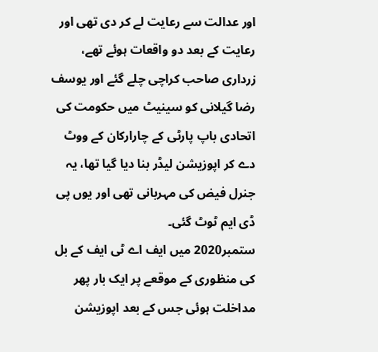اور عدالت سے رعایت لے کر دی تھی اور رعایت کے بعد دو واقعات ہوئے تھے، زرداری صاحب کراچی چلے گئے اور یوسف رضا گیلانی کو سینیٹ میں حکومت کی اتحادی باپ پارٹی کے چارارکان کے ووٹ دے کر اپوزیشن لیڈر بنا دیا گیا تھا، یہ جنرل فیض کی مہربانی تھی اور یوں پی ڈی ایم ٹوٹ گئی۔
ستمبر2020 میں ایف اے ٹی ایف کے بل کی منظوری کے موقعے پر ایک بار پھر مداخلت ہوئی جس کے بعد اپوزیشن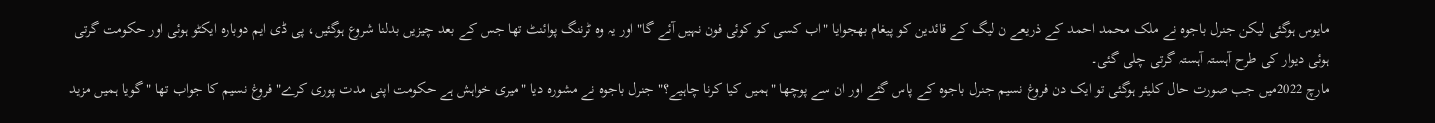مایوس ہوگئی لیکن جنرل باجوہ نے ملک محمد احمد کے ذریعے ن لیگ کے قائدین کو پیغام بھجوایا "اب کسی کو کوئی فون نہیں آئے گا" اور یہ وہ ٹرننگ پوائنٹ تھا جس کے بعد چیزیں بدلنا شروع ہوگئیں، پی ڈی ایم دوبارہ ایکٹو ہوئی اور حکومت گرتی ہوئی دیوار کی طرح آہستہ آہستہ گرتی چلی گئی۔
مارچ 2022میں جب صورت حال کلیئر ہوگئی تو ایک دن فروغ نسیم جنرل باجوہ کے پاس گئے اور ان سے پوچھا "ہمیں کیا کرنا چاہیے؟" جنرل باجوہ نے مشورہ دیا "میری خواہش ہے حکومت اپنی مدت پوری کرے" فروغ نسیم کا جواب تھا "گویا ہمیں مزید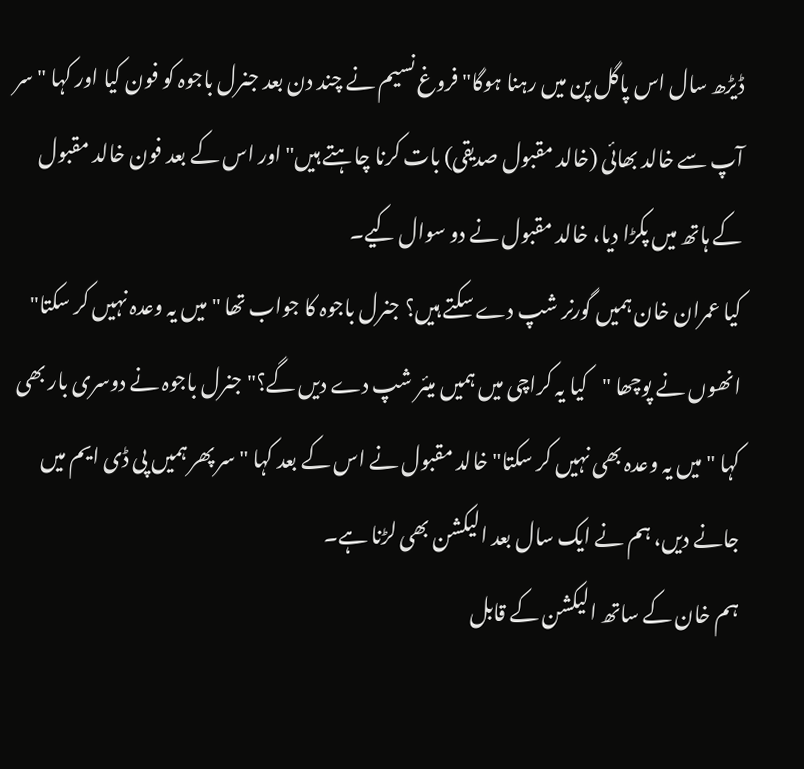ڈیڑھ سال اس پاگل پن میں رہنا ہوگا" فروغ نسیم نے چند دن بعد جنرل باجوہ کو فون کیا اور کہا "سر آپ سے خالد بھائی (خالد مقبول صدیقی) بات کرنا چاہتے ہیں" اور اس کے بعد فون خالد مقبول کے ہاتھ میں پکڑا دیا، خالد مقبول نے دو سوال کیے۔
کیا عمران خان ہمیں گورنر شپ دے سکتے ہیں؟ جنرل باجوہ کا جواب تھا "میں یہ وعدہ نہیں کر سکتا" انھوں نے پوچھا "کیا یہ کراچی میں ہمیں میئر شپ دے دیں گے؟" جنرل باجوہ نے دوسری بار بھی کہا "میں یہ وعدہ بھی نہیں کر سکتا" خالد مقبول نے اس کے بعد کہا "سر پھر ہمیں پی ڈی ایم میں جانے دیں، ہم نے ایک سال بعد الیکشن بھی لڑنا ہے۔
ہم خان کے ساتھ الیکشن کے قابل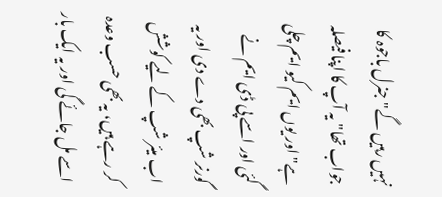نہیں رہیں گے" جنرل باجوہ کا جواب تھا" یہ آپ کا اپنا فیصلہ ہے" اور یوں ایم کیو ایم چلی گئی اور اسے پی ڈی ایم نے گورنر شپ بھی دے دی اور یہ اب میئر شپ کے لیے کوشش کر رہے ہیں، یہ بھی حسب وعدہ اسے مل جائے گی اور یہ ایک بار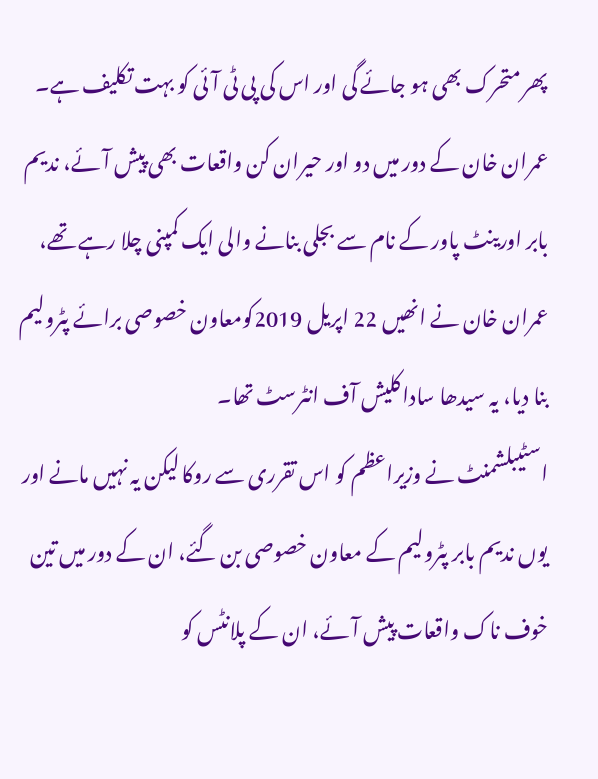پھر متحرک بھی ہو جائے گی اور اس کی پی ٹی آئی کو بہت تکلیف ہے۔
عمران خان کے دور میں دو اور حیران کن واقعات بھی پیش آئے، ندیم بابر اورینٹ پاور کے نام سے بجلی بنانے والی ایک کمپنی چلا رہے تھے، عمران خان نے انھیں 22 اپریل 2019کومعاون خصوصی برائے پٹرولیم بنا دیا، یہ سیدھا سادا کلیش آف انٹرسٹ تھا۔
اسٹیبلشمنٹ نے وزیراعظم کو اس تقرری سے روکا لیکن یہ نہیں مانے اور یوں ندیم بابر پٹرولیم کے معاون خصوصی بن گئے، ان کے دور میں تین خوف ناک واقعات پیش آئے، ان کے پلانٹس کو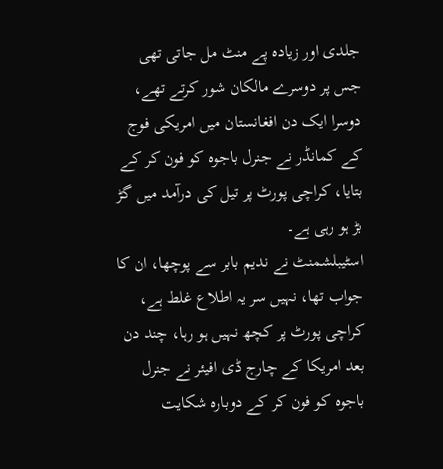جلدی اور زیادہ پے منٹ مل جاتی تھی جس پر دوسرے مالکان شور کرتے تھے، دوسرا ایک دن افغانستان میں امریکی فوج کے کمانڈر نے جنرل باجوہ کو فون کر کے بتایا، کراچی پورٹ پر تیل کی درآمد میں گڑ بڑ ہو رہی ہے۔
اسٹیبلشمنٹ نے ندیم بابر سے پوچھا، ان کا جواب تھا، نہیں سر یہ اطلاع غلط ہے، کراچی پورٹ پر کچھ نہیں ہو رہا، چند دن بعد امریکا کے چارج ڈی افیئر نے جنرل باجوہ کو فون کر کے دوبارہ شکایت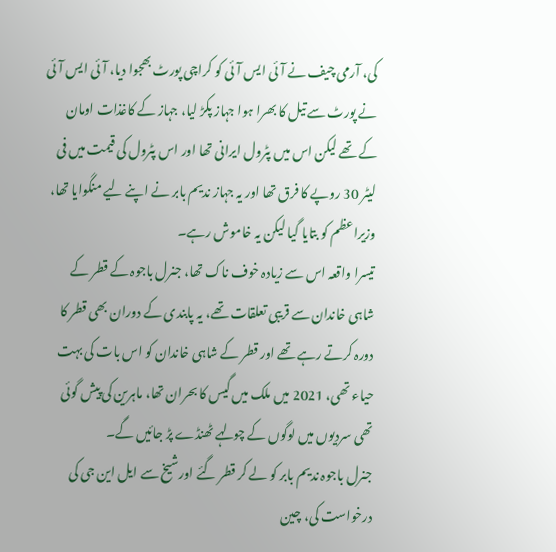کی، آرمی چیف نے آئی ایس آئی کو کراچی پورٹ بھجوا دیا، آئی ایس آئی نے پورٹ سے تیل کا بھرا ہوا جہاز پکڑ لیا، جہاز کے کاغذات اومان کے تھے لیکن اس میں پٹرول ایرانی تھا اور اس پٹرول کی قیمت میں فی لیٹر 30 روپے کا فرق تھا اور یہ جہاز ندیم بابر نے اپنے لیے منگوایا تھا، وزیراعظم کو بتایا گیا لیکن یہ خاموش رہے۔
تیسرا واقعہ اس سے زیادہ خوف ناک تھا، جنرل باجوہ کے قطر کے شاہی خاندان سے قریبی تعلقات تھے، یہ پابندی کے دوران بھی قطر کا دورہ کرتے رہے تھے اور قطر کے شاہی خاندان کو اس بات کی بہت حیاء تھی، 2021 میں ملک میں گیس کا بحران تھا، ماہرین کی پیش گوئی تھی سردیوں میں لوگوں کے چولہے ٹھنڈے پڑ جائیں گے۔
جنرل باجوہ ندیم بابر کو لے کر قطر گئے اورشیخ سے ایل این جی کی درخواست کی، چین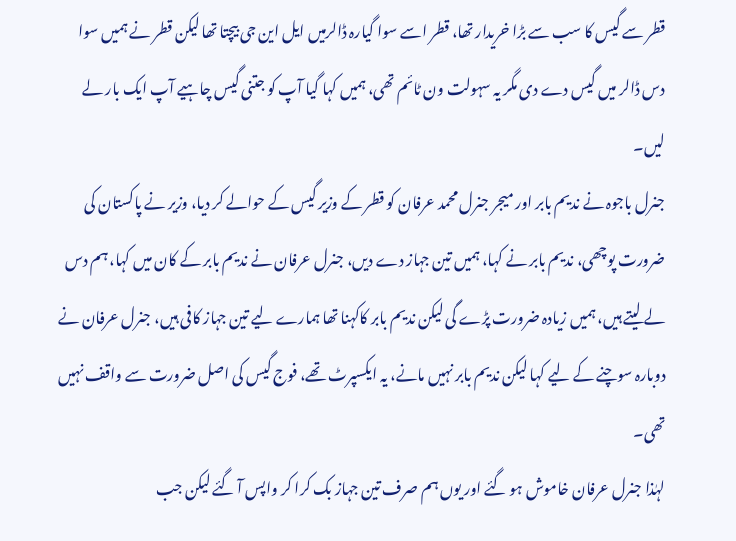قطر سے گیس کا سب سے بڑا خریدار تھا، قطر اسے سوا گیارہ ڈالرمیں ایل این جی بیچتا تھا لیکن قطر نے ہمیں سوا دس ڈالر میں گیس دے دی مگر یہ سہولت ون ٹائم تھی، ہمیں کہا گیا آپ کو جتنی گیس چاہیے آپ ایک بار لے لیں۔
جنرل باجوہ نے ندیم بابر اور میجر جنرل محمد عرفان کو قطر کے وزیر گیس کے حوالے کر دیا، وزیر نے پاکستان کی ضرورت پوچھی، ندیم بابر نے کہا، ہمیں تین جہاز دے دیں، جنرل عرفان نے ندیم بابر کے کان میں کہا، ہم دس لے لیتے ہیں، ہمیں زیادہ ضرورت پڑے گی لیکن ندیم بابر کاکہنا تھا ہمارے لیے تین جہاز کافی ہیں، جنرل عرفان نے دوبارہ سوچنے کے لیے کہا لیکن ندیم بابر نہیں مانے، یہ ایکسپرٹ تھے، فوج گیس کی اصل ضرورت سے واقف نہیں تھی۔
لہٰذا جنرل عرفان خاموش ہو گئے اور یوں ہم صرف تین جہاز بک کرا کر واپس آ گئے لیکن جب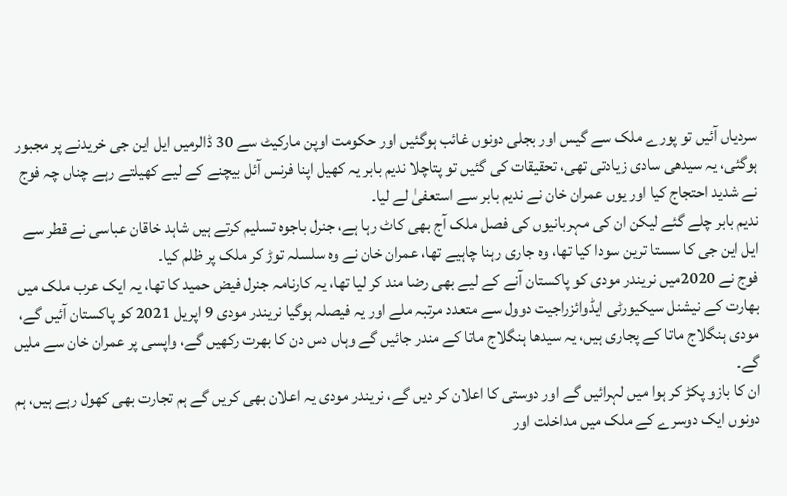سردیاں آئیں تو پورے ملک سے گیس اور بجلی دونوں غائب ہوگئیں اور حکومت اوپن مارکیٹ سے 30 ڈالرمیں ایل این جی خریدنے پر مجبور ہوگئی، یہ سیدھی سادی زیادتی تھی، تحقیقات کی گئیں تو پتاچلا ندیم بابر یہ کھیل اپنا فرنس آئل بیچنے کے لیے کھیلتے رہے چناں چہ فوج نے شدید احتجاج کیا اور یوں عمران خان نے ندیم بابر سے استعفیٰ لے لیا۔
ندیم بابر چلے گئے لیکن ان کی مہربانیوں کی فصل ملک آج بھی کاٹ رہا ہے، جنرل باجوہ تسلیم کرتے ہیں شاہد خاقان عباسی نے قطر سے ایل این جی کا سستا ترین سودا کیا تھا، وہ جاری رہنا چاہیے تھا، عمران خان نے وہ سلسلہ توڑ کر ملک پر ظلم کیا۔
فوج نے 2020میں نریندر مودی کو پاکستان آنے کے لیے بھی رضا مند کر لیا تھا، یہ کارنامہ جنرل فیض حمید کا تھا، یہ ایک عرب ملک میں بھارت کے نیشنل سیکیورٹی ایڈوائزراجیت دوول سے متعدد مرتبہ ملے اور یہ فیصلہ ہوگیا نریندر مودی 9 اپریل 2021 کو پاکستان آئیں گے، مودی ہنگلاج ماتا کے پجاری ہیں، یہ سیدھا ہنگلاج ماتا کے مندر جائیں گے وہاں دس دن کا بھرت رکھیں گے، واپسی پر عمران خان سے ملیں گے۔
ان کا بازو پکڑ کر ہوا میں لہرائیں گے اور دوستی کا اعلان کر دیں گے، نریندر مودی یہ اعلان بھی کریں گے ہم تجارت بھی کھول رہے ہیں، ہم دونوں ایک دوسرے کے ملک میں مداخلت اور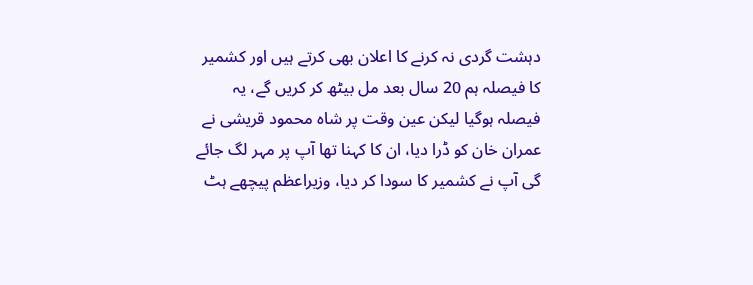دہشت گردی نہ کرنے کا اعلان بھی کرتے ہیں اور کشمیر کا فیصلہ ہم 20 سال بعد مل بیٹھ کر کریں گے، یہ فیصلہ ہوگیا لیکن عین وقت پر شاہ محمود قریشی نے عمران خان کو ڈرا دیا، ان کا کہنا تھا آپ پر مہر لگ جائے گی آپ نے کشمیر کا سودا کر دیا، وزیراعظم پیچھے ہٹ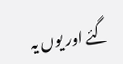گئے اور یوں یہ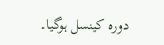دورہ کینسل ہوگیا۔